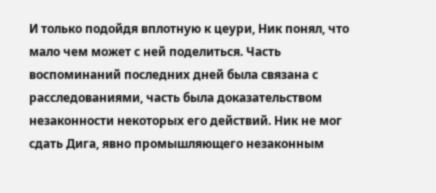И только подойдя вплотную к цеури, Ник понял, что мало чем может с ней поделиться. Часть воспоминаний последних дней была связана с расследованиями, часть была доказательством незаконности некоторых его действий. Ник не мог сдать Дига, явно промышляющего незаконным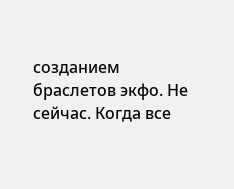созданием браслетов экфо. Не сейчас. Когда все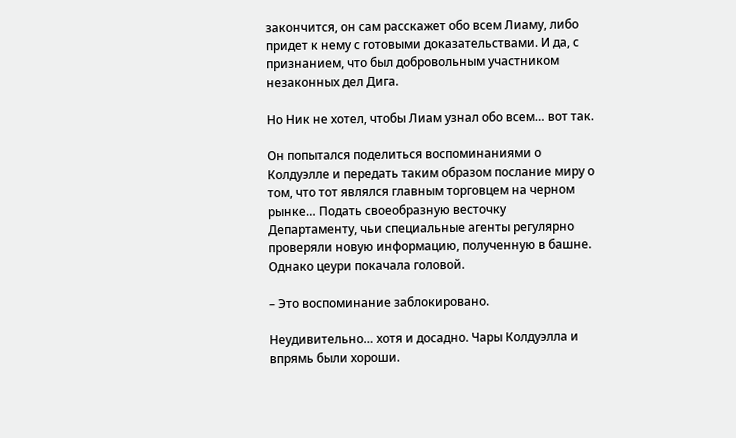закончится, он сам расскажет обо всем Лиаму, либо придет к нему с готовыми доказательствами. И да, с признанием, что был добровольным участником незаконных дел Дига.

Но Ник не хотел, чтобы Лиам узнал обо всем… вот так.

Он попытался поделиться воспоминаниями о Колдуэлле и передать таким образом послание миру о том, что тот являлся главным торговцем на черном рынке… Подать своеобразную весточку Департаменту, чьи специальные агенты регулярно проверяли новую информацию, полученную в башне. Однако цеури покачала головой.

– Это воспоминание заблокировано.

Неудивительно… хотя и досадно. Чары Колдуэлла и впрямь были хороши.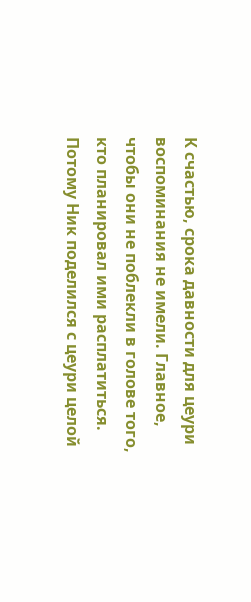К счастью, срока давности для цеури воспоминания не имели. Главное, чтобы они не поблекли в голове того, кто планировал ими расплатиться. Потому Ник поделился с цеури целой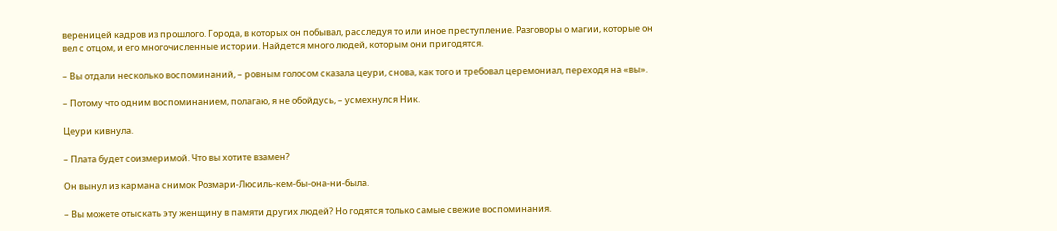вереницей кадров из прошлого. Города, в которых он побывал, расследуя то или иное преступление. Разговоры о магии, которые он вел с отцом, и его многочисленные истории. Найдется много людей, которым они пригодятся.

– Вы отдали несколько воспоминаний, – ровным голосом сказала цеури, снова, как того и требовал церемониал, переходя на «вы».

– Потому что одним воспоминанием, полагаю, я не обойдусь, – усмехнулся Ник.

Цеури кивнула.

– Плата будет соизмеримой. Что вы хотите взамен?

Он вынул из кармана снимок Розмари-Люсиль-кем-бы-она-ни-была.

– Вы можете отыскать эту женщину в памяти других людей? Но годятся только самые свежие воспоминания.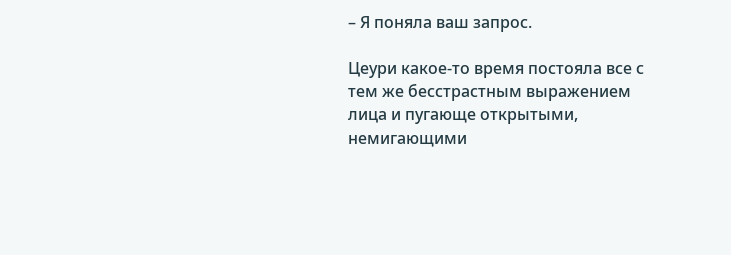– Я поняла ваш запрос.

Цеури какое-то время постояла все с тем же бесстрастным выражением лица и пугающе открытыми, немигающими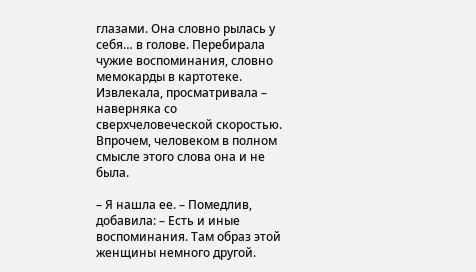глазами. Она словно рылась у себя… в голове. Перебирала чужие воспоминания, словно мемокарды в картотеке. Извлекала, просматривала – наверняка со сверхчеловеческой скоростью. Впрочем, человеком в полном смысле этого слова она и не была.

– Я нашла ее. – Помедлив, добавила: – Есть и иные воспоминания. Там образ этой женщины немного другой.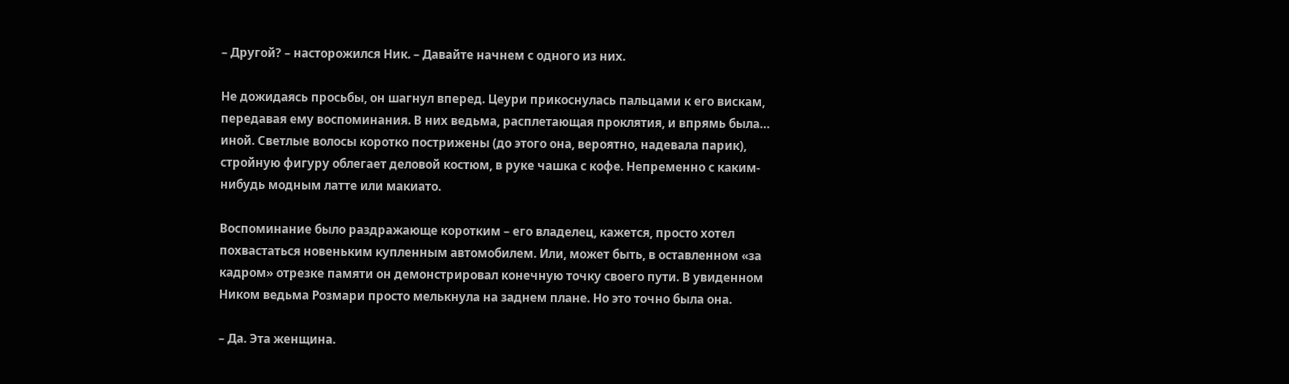– Другой? – насторожился Ник. – Давайте начнем с одного из них.

Не дожидаясь просьбы, он шагнул вперед. Цеури прикоснулась пальцами к его вискам, передавая ему воспоминания. В них ведьма, расплетающая проклятия, и впрямь была… иной. Светлые волосы коротко пострижены (до этого она, вероятно, надевала парик), стройную фигуру облегает деловой костюм, в руке чашка с кофе. Непременно с каким-нибудь модным латте или макиато.

Воспоминание было раздражающе коротким – его владелец, кажется, просто хотел похвастаться новеньким купленным автомобилем. Или, может быть, в оставленном «за кадром» отрезке памяти он демонстрировал конечную точку своего пути. В увиденном Ником ведьма Розмари просто мелькнула на заднем плане. Но это точно была она.

– Да. Эта женщина.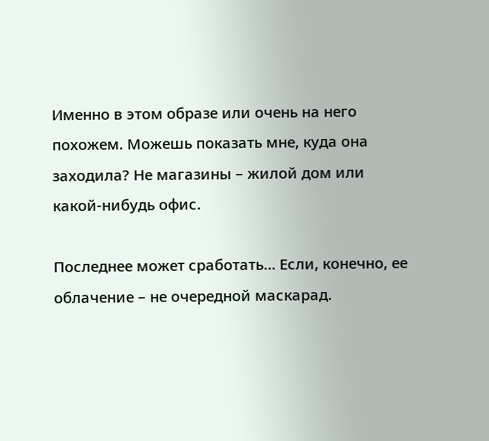Именно в этом образе или очень на него похожем. Можешь показать мне, куда она заходила? Не магазины – жилой дом или какой-нибудь офис.

Последнее может сработать… Если, конечно, ее облачение – не очередной маскарад.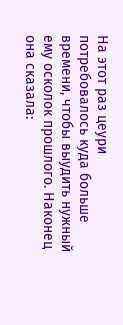На этот раз цеури потребовалось куда больше времени, чтобы выудить нужный ему осколок прошлого. Наконец она сказала: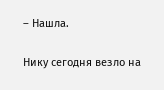– Нашла.

Нику сегодня везло на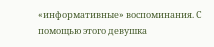«информативные» воспоминания. С помощью этого девушка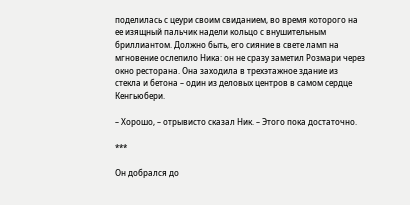поделилась с цеури своим свиданием, во время которого на ее изящный пальчик надели кольцо с внушительным бриллиантом. Должно быть, его сияние в свете ламп на мгновение ослепило Ника: он не сразу заметил Розмари через окно ресторана. Она заходила в трехэтажное здание из стекла и бетона – один из деловых центров в самом сердце Кенгьюбери.

– Хорошо, – отрывисто сказал Ник. – Этого пока достаточно.

***

Он добрался до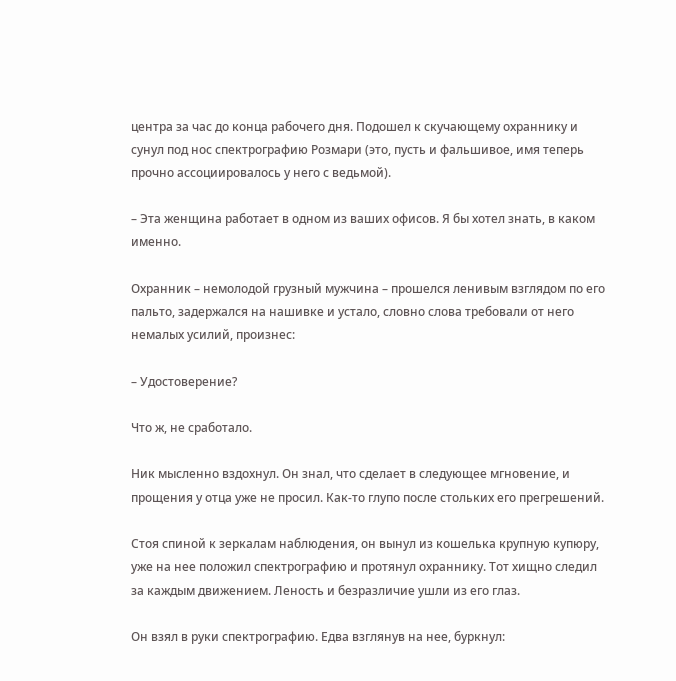центра за час до конца рабочего дня. Подошел к скучающему охраннику и сунул под нос спектрографию Розмари (это, пусть и фальшивое, имя теперь прочно ассоциировалось у него с ведьмой).

– Эта женщина работает в одном из ваших офисов. Я бы хотел знать, в каком именно.

Охранник – немолодой грузный мужчина – прошелся ленивым взглядом по его пальто, задержался на нашивке и устало, словно слова требовали от него немалых усилий, произнес:

– Удостоверение?

Что ж, не сработало.

Ник мысленно вздохнул. Он знал, что сделает в следующее мгновение, и прощения у отца уже не просил. Как-то глупо после стольких его прегрешений.

Стоя спиной к зеркалам наблюдения, он вынул из кошелька крупную купюру, уже на нее положил спектрографию и протянул охраннику. Тот хищно следил за каждым движением. Леность и безразличие ушли из его глаз.

Он взял в руки спектрографию. Едва взглянув на нее, буркнул: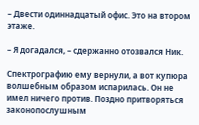– Двести одиннадцатый офис. Это на втором этаже.

– Я догадался, – сдержанно отозвался Ник.

Спектрографию ему вернули, а вот купюра волшебным образом испарилась. Он не имел ничего против. Поздно притворяться законопослушным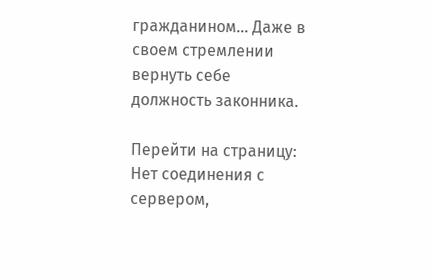гражданином… Даже в своем стремлении вернуть себе должность законника.

Перейти на страницу:
Нет соединения с сервером,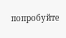попробуйте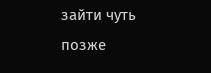зайти чуть позже